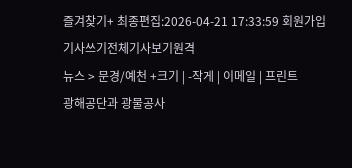즐겨찾기+ 최종편집:2026-04-21 17:33:59 회원가입기사쓰기전체기사보기원격
뉴스 > 문경/예천 +크기 | -작게 | 이메일 | 프린트
광해공단과 광물공사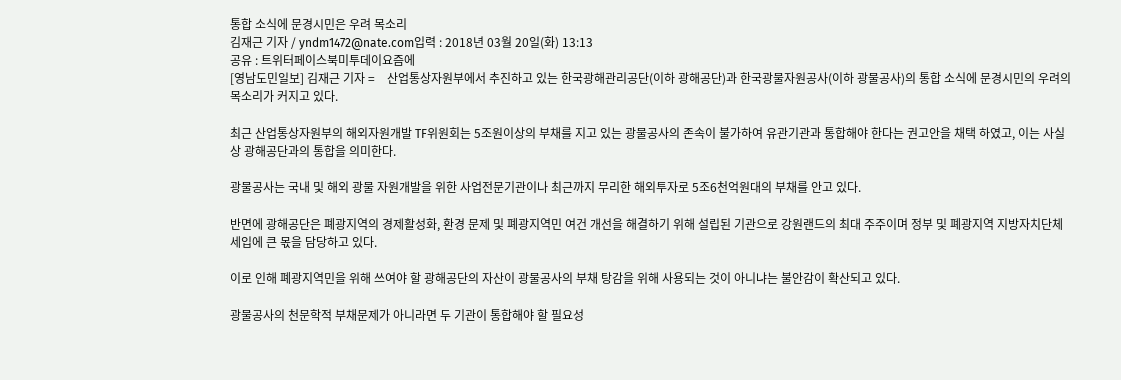통합 소식에 문경시민은 우려 목소리
김재근 기자 / yndm1472@nate.com입력 : 2018년 03월 20일(화) 13:13
공유 : 트위터페이스북미투데이요즘에
[영남도민일보] 김재근 기자 =    산업통상자원부에서 추진하고 있는 한국광해관리공단(이하 광해공단)과 한국광물자원공사(이하 광물공사)의 통합 소식에 문경시민의 우려의 목소리가 커지고 있다.

최근 산업통상자원부의 해외자원개발 TF위원회는 5조원이상의 부채를 지고 있는 광물공사의 존속이 불가하여 유관기관과 통합해야 한다는 권고안을 채택 하였고, 이는 사실상 광해공단과의 통합을 의미한다.

광물공사는 국내 및 해외 광물 자원개발을 위한 사업전문기관이나 최근까지 무리한 해외투자로 5조6천억원대의 부채를 안고 있다.

반면에 광해공단은 폐광지역의 경제활성화, 환경 문제 및 폐광지역민 여건 개선을 해결하기 위해 설립된 기관으로 강원랜드의 최대 주주이며 정부 및 폐광지역 지방자치단체 세입에 큰 몫을 담당하고 있다.

이로 인해 폐광지역민을 위해 쓰여야 할 광해공단의 자산이 광물공사의 부채 탕감을 위해 사용되는 것이 아니냐는 불안감이 확산되고 있다.

광물공사의 천문학적 부채문제가 아니라면 두 기관이 통합해야 할 필요성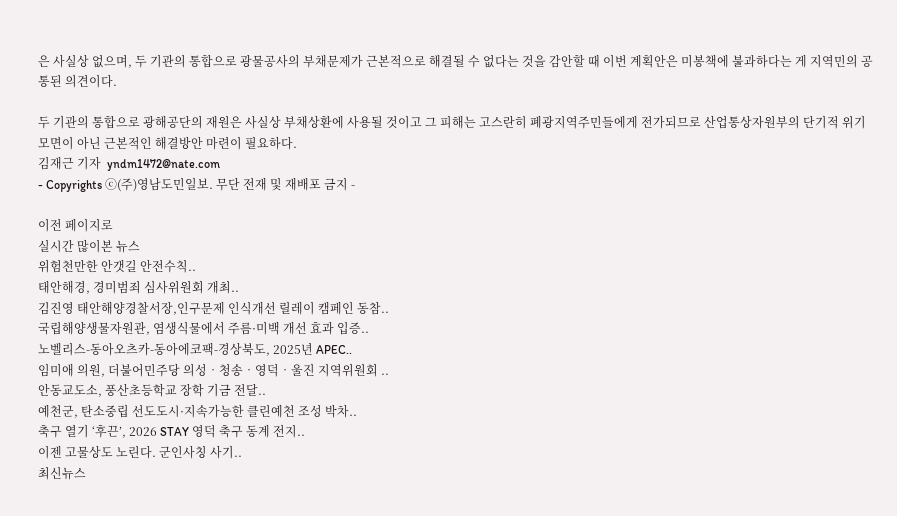은 사실상 없으며, 두 기관의 통합으로 광물공사의 부채문제가 근본적으로 해결될 수 없다는 것을 감안할 때 이번 계획안은 미봉책에 불과하다는 게 지역민의 공통된 의견이다.

두 기관의 통합으로 광해공단의 재원은 사실상 부채상환에 사용될 것이고 그 피해는 고스란히 폐광지역주민들에게 전가되므로 산업통상자원부의 단기적 위기모면이 아닌 근본적인 해결방안 마련이 필요하다.
김재근 기자  yndm1472@nate.com
- Copyrights ⓒ(주)영남도민일보. 무단 전재 및 재배포 금지 -

이전 페이지로
실시간 많이본 뉴스
위험천만한 안갯길 안전수칙..
태안해경, 경미범죄 심사위원회 개최..
김진영 태안해양경찰서장,인구문제 인식개선 릴레이 캠페인 동참..
국립해양생물자원관, 염생식물에서 주름·미백 개선 효과 입증..
노벨리스-동아오츠카-동아에코팩-경상북도, 2025년 APEC..
임미애 의원, 더불어민주당 의성‧청송‧영덕‧울진 지역위원회 ..
안동교도소, 풍산초등학교 장학 기금 전달..
예천군, 탄소중립 선도도시·지속가능한 클린예천 조성 박차..
축구 열기 ‘후끈’, 2026 STAY 영덕 축구 동계 전지..
이젠 고물상도 노린다. 군인사칭 사기..
최신뉴스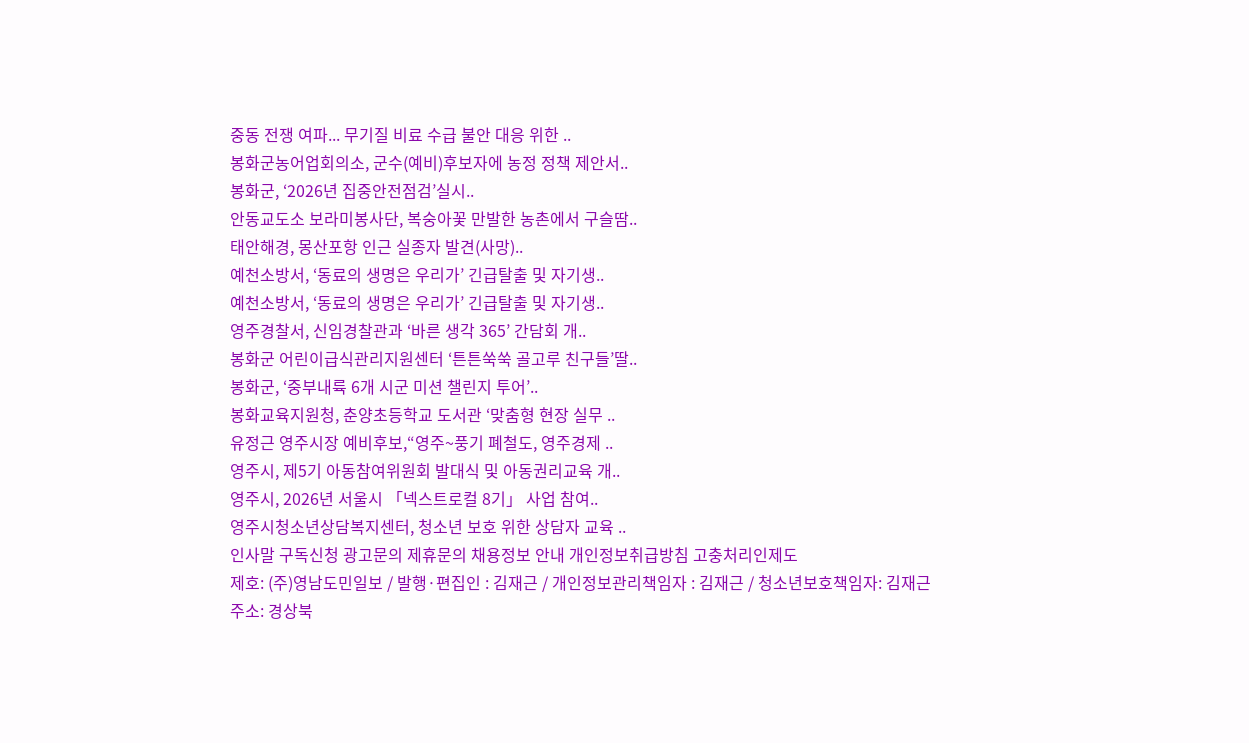중동 전쟁 여파... 무기질 비료 수급 불안 대응 위한 ..
봉화군농어업회의소, 군수(예비)후보자에 농정 정책 제안서..
봉화군, ‘2026년 집중안전점검’실시..
안동교도소 보라미봉사단, 복숭아꽃 만발한 농촌에서 구슬땀..
태안해경, 몽산포항 인근 실종자 발견(사망)..
예천소방서, ‘동료의 생명은 우리가’ 긴급탈출 및 자기생..
예천소방서, ‘동료의 생명은 우리가’ 긴급탈출 및 자기생..
영주경찰서, 신임경찰관과 ‘바른 생각 365’ 간담회 개..
봉화군 어린이급식관리지원센터 ‘튼튼쑥쑥 골고루 친구들’딸..
봉화군, ‘중부내륙 6개 시군 미션 챌린지 투어’..
봉화교육지원청, 춘양초등학교 도서관 ‘맞춤형 현장 실무 ..
유정근 영주시장 예비후보,“영주~풍기 폐철도, 영주경제 ..
영주시, 제5기 아동참여위원회 발대식 및 아동권리교육 개..
영주시, 2026년 서울시 「넥스트로컬 8기」 사업 참여..
영주시청소년상담복지센터, 청소년 보호 위한 상담자 교육 ..
인사말 구독신청 광고문의 제휴문의 채용정보 안내 개인정보취급방침 고충처리인제도
제호: (주)영남도민일보 / 발행·편집인 : 김재근 / 개인정보관리책임자 : 김재근 / 청소년보호책임자: 김재근
주소: 경상북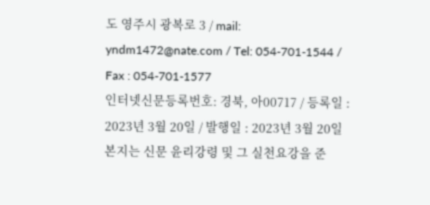도 영주시 광복로 3 / mail: yndm1472@nate.com / Tel: 054-701-1544 / Fax : 054-701-1577
인터넷신문등록번호: 경북, 아00717 / 등록일 : 2023년 3월 20일 / 발행일 : 2023년 3월 20일
본지는 신문 윤리강령 및 그 실천요강을 준